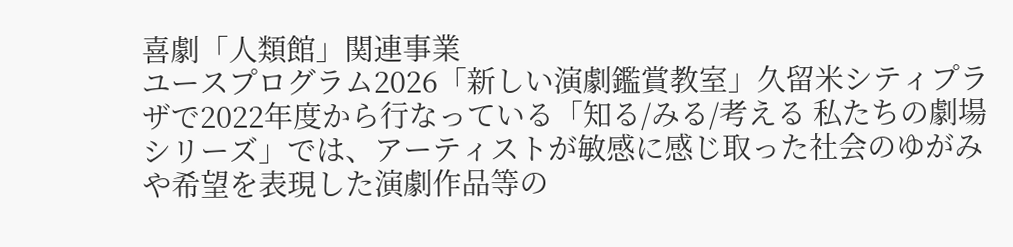喜劇「人類館」関連事業
ユースプログラム2026「新しい演劇鑑賞教室」久留米シティプラザで2022年度から行なっている「知る/みる/考える 私たちの劇場シリーズ」では、アーティストが敏感に感じ取った社会のゆがみや希望を表現した演劇作品等の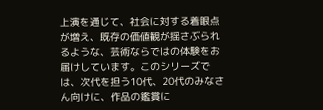上演を通じて、社会に対する着眼点が増え、既存の価値観が揺さぶられるような、芸術ならではの体験をお届けしています。このシリーズでは、次代を担う10代、20代のみなさん向けに、作品の鑑賞に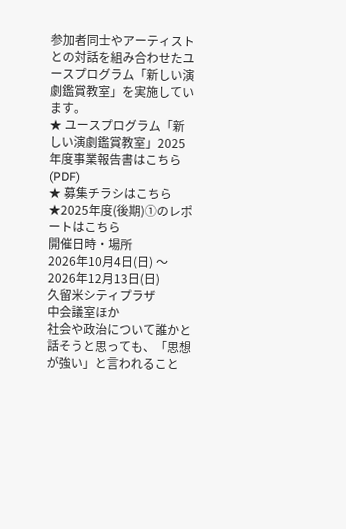参加者同士やアーティストとの対話を組み合わせたユースプログラム「新しい演劇鑑賞教室」を実施しています。
★ ユースプログラム「新しい演劇鑑賞教室」2025年度事業報告書はこちら (PDF)
★ 募集チラシはこちら
★2025年度(後期)①のレポートはこちら
開催日時・場所
2026年10月4日(日) 〜 2026年12月13日(日)
久留米シティプラザ
中会議室ほか
社会や政治について誰かと話そうと思っても、「思想が強い」と言われること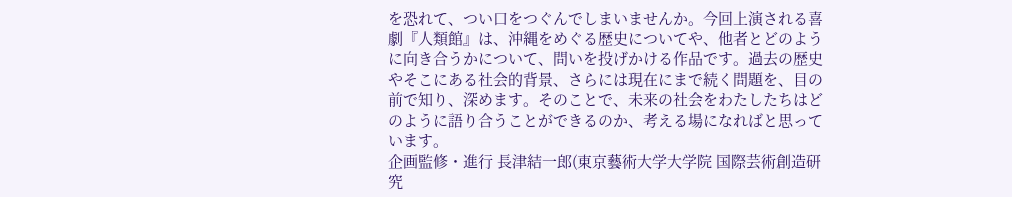を恐れて、つい口をつぐんでしまいませんか。今回上演される喜劇『人類館』は、沖縄をめぐる歴史についてや、他者とどのように向き合うかについて、問いを投げかける作品です。過去の歴史やそこにある社会的背景、さらには現在にまで続く問題を、目の前で知り、深めます。そのことで、未来の社会をわたしたちはどのように語り合うことができるのか、考える場になればと思っています。
企画監修・進行 長津結一郎(東京藝術大学大学院 国際芸術創造研究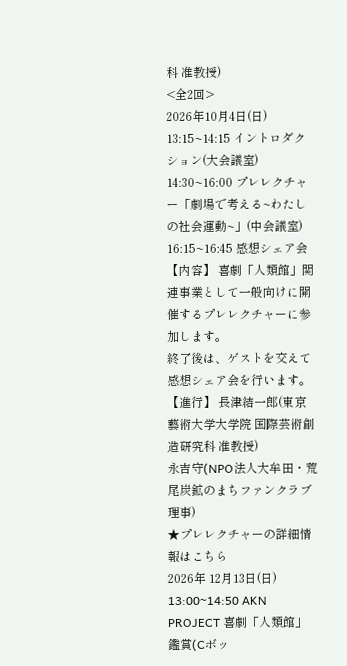科 准教授)
<全2回>
2026年10月4日(日)
13:15~14:15 イントロダクション(大会議室)
14:30~16:00 プレレクチャー「劇場で考える~わたしの社会運動~」(中会議室)
16:15~16:45 感想シェア会
【内容】 喜劇「人類館」関連事業として一般向けに開催するプレレクチャーに参加します。
終了後は、ゲストを交えて感想シェア会を行います。
【進行】 長津結一郎(東京藝術大学大学院 国際芸術創造研究科 准教授)
永吉守(NPO法人大牟田・荒尾炭鉱のまちファンクラブ理事)
★プレレクチャーの詳細情報はこちら
2026年 12月13日(日)
13:00~14:50 AKN PROJECT 喜劇「人類館」鑑賞(Cボッ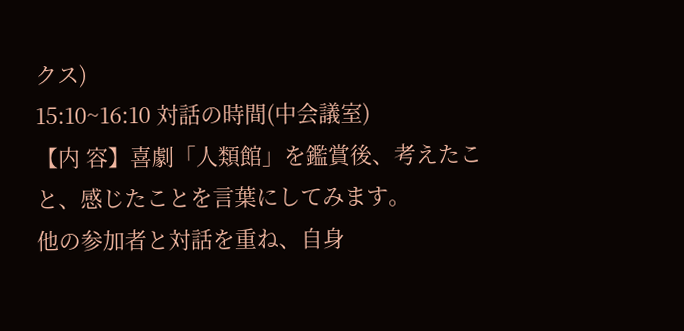クス)
15:10~16:10 対話の時間(中会議室)
【内 容】喜劇「人類館」を鑑賞後、考えたこと、感じたことを言葉にしてみます。
他の参加者と対話を重ね、自身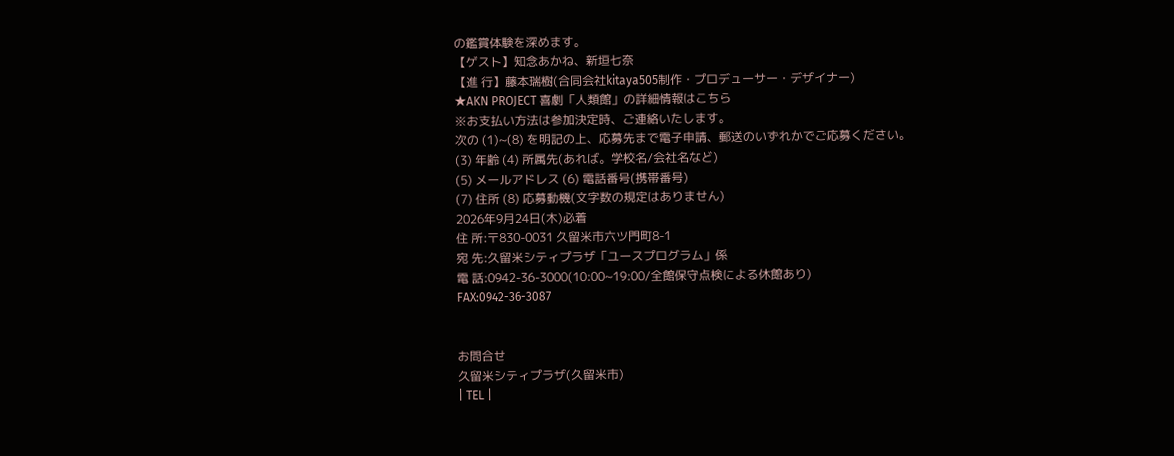の鑑賞体験を深めます。
【ゲスト】知念あかね、新垣七奈
【進 行】藤本瑞樹(合同会社kitaya505制作・プロデューサー・デザイナー)
★AKN PROJECT 喜劇「人類館」の詳細情報はこちら
※お支払い方法は参加決定時、ご連絡いたします。
次の (1)~(8) を明記の上、応募先まで電子申請、郵送のいずれかでご応募ください。
(3) 年齢 (4) 所属先(あれば。学校名/会社名など)
(5) メールアドレス (6) 電話番号(携帯番号)
(7) 住所 (8) 応募動機(文字数の規定はありません)
2026年9月24日(木)必着
住 所:〒830-0031 久留米市六ツ門町8-1
宛 先:久留米シティプラザ「ユースプログラム」係
電 話:0942-36-3000(10:00~19:00/全館保守点検による休館あり)
FAX:0942-36-3087


お問合せ
久留米シティプラザ(久留米市)
| TEL |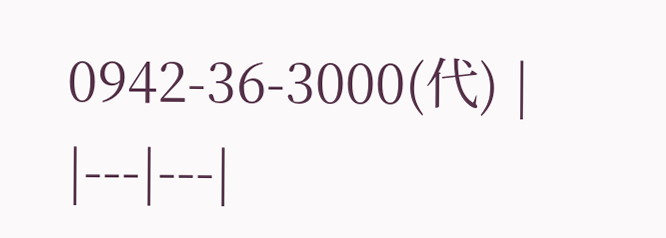0942-36-3000(代) |
|---|---|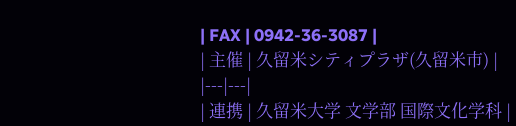| FAX | 0942-36-3087 |
| 主催 | 久留米シティプラザ(久留米市) |
|---|---|
| 連携 | 久留米大学 文学部 国際文化学科 |